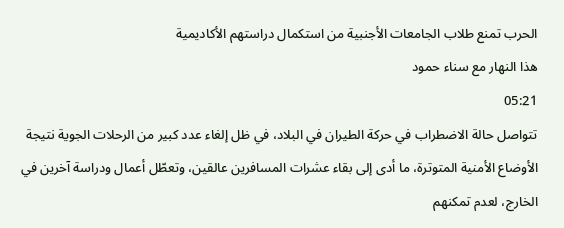الحرب تمنع طلاب الجامعات الأجنبية من استكمال دراستهم الأكاديمية
هذا النهار مع سناء حمود
05:21
تتواصل حالة الاضطراب في حركة الطيران في البلاد، في ظل إلغاء عدد كبير من الرحلات الجوية نتيجة الأوضاع الأمنية المتوترة، ما أدى إلى بقاء عشرات المسافرين عالقين، وتعطّل أعمال ودراسة آخرين في الخارج، لعدم تمكنهم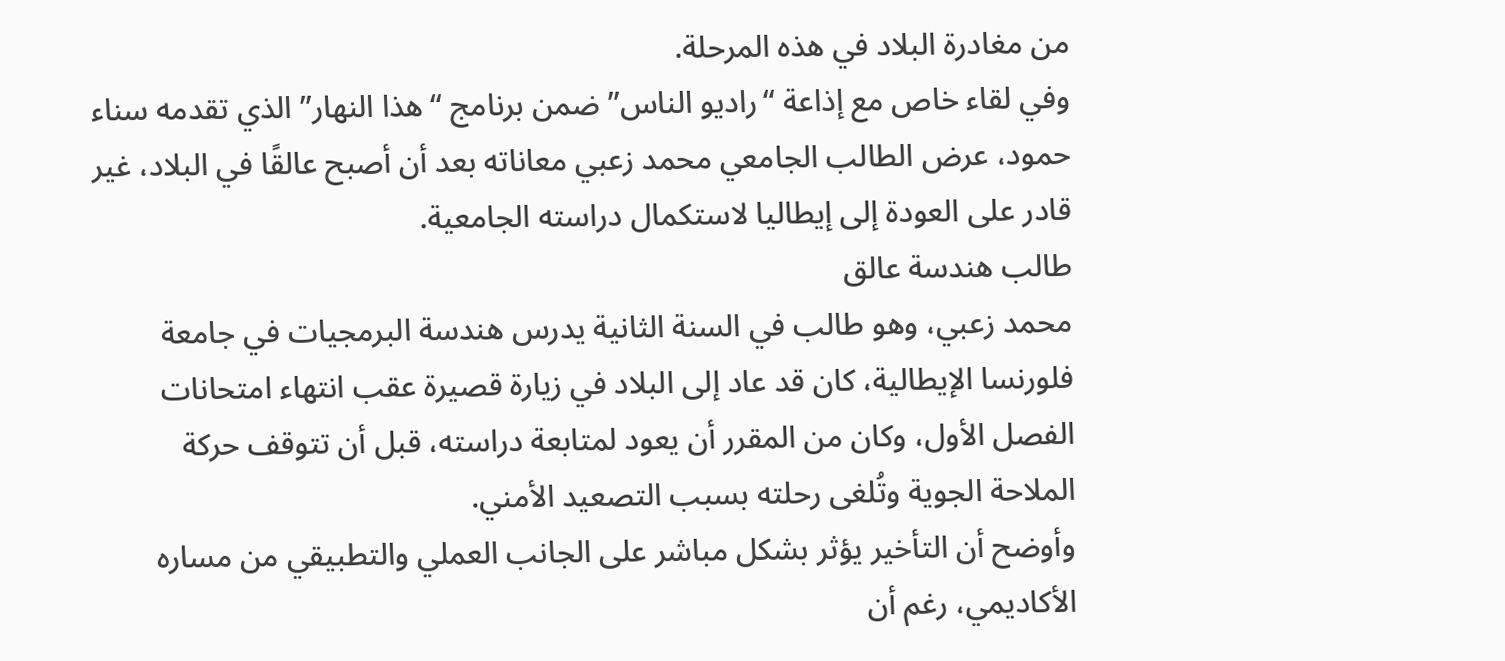من مغادرة البلاد في هذه المرحلة.
وفي لقاء خاص مع إذاعة “راديو الناس” ضمن برنامج “هذا النهار” الذي تقدمه سناء حمود، عرض الطالب الجامعي محمد زعبي معاناته بعد أن أصبح عالقًا في البلاد، غير قادر على العودة إلى إيطاليا لاستكمال دراسته الجامعية.
طالب هندسة عالق
محمد زعبي، وهو طالب في السنة الثانية يدرس هندسة البرمجيات في جامعة فلورنسا الإيطالية، كان قد عاد إلى البلاد في زيارة قصيرة عقب انتهاء امتحانات الفصل الأول، وكان من المقرر أن يعود لمتابعة دراسته، قبل أن تتوقف حركة الملاحة الجوية وتُلغى رحلته بسبب التصعيد الأمني.
وأوضح أن التأخير يؤثر بشكل مباشر على الجانب العملي والتطبيقي من مساره الأكاديمي، رغم أن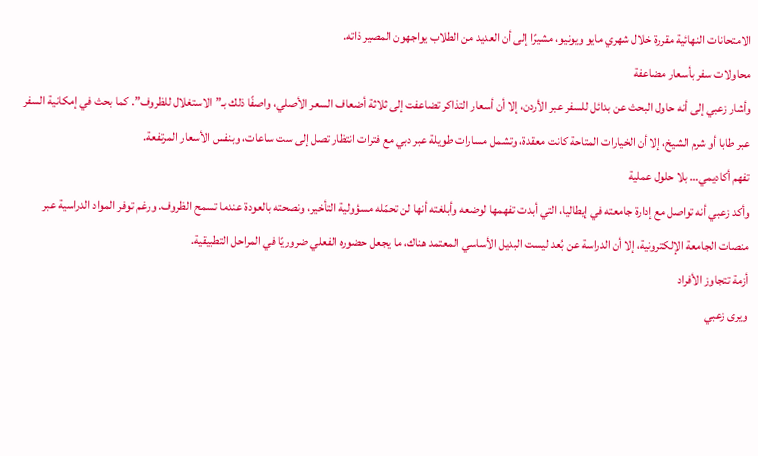الامتحانات النهائية مقررة خلال شهري مايو ويونيو، مشيرًا إلى أن العديد من الطلاب يواجهون المصير ذاته.
محاولات سفر بأسعار مضاعفة
وأشار زعبي إلى أنه حاول البحث عن بدائل للسفر عبر الأردن، إلا أن أسعار التذاكر تضاعفت إلى ثلاثة أضعاف السعر الأصلي، واصفًا ذلك بـ”الاستغلال للظروف”. كما بحث في إمكانية السفر عبر طابا أو شرم الشيخ، إلا أن الخيارات المتاحة كانت معقدة، وتشمل مسارات طويلة عبر دبي مع فترات انتظار تصل إلى ست ساعات، وبنفس الأسعار المرتفعة.
تفهم أكاديمي… بلا حلول عملية
وأكد زعبي أنه تواصل مع إدارة جامعته في إيطاليا، التي أبدت تفهمها لوضعه وأبلغته أنها لن تحمّله مسؤولية التأخير، ونصحته بالعودة عندما تسمح الظروف. ورغم توفر المواد الدراسية عبر منصات الجامعة الإلكترونية، إلا أن الدراسة عن بُعد ليست البديل الأساسي المعتمد هناك، ما يجعل حضوره الفعلي ضروريًا في المراحل التطبيقية.
أزمة تتجاوز الأفراد
ويرى زعبي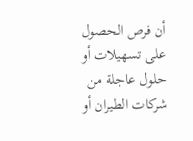أن فرص الحصول على تسهيلات أو حلول عاجلة من شركات الطيران أو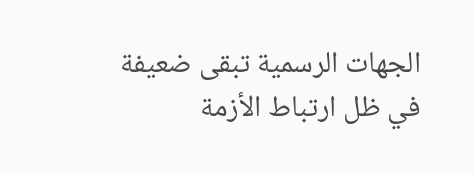الجهات الرسمية تبقى ضعيفة في ظل ارتباط الأزمة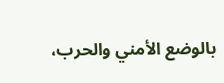بالوضع الأمني والحرب،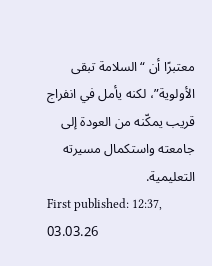معتبرًا أن “السلامة تبقى الأولوية”، لكنه يأمل في انفراج قريب يمكّنه من العودة إلى جامعته واستكمال مسيرته التعليمية.
First published: 12:37, 03.03.26